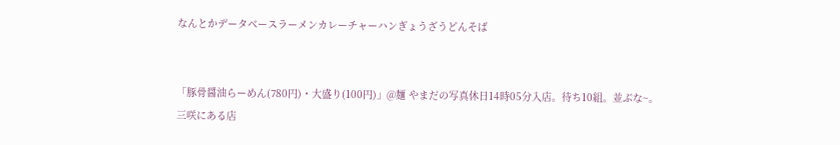なんとかデータベースラーメンカレーチャーハンぎょうざうどんそば


「豚骨醤油らーめん(780円)・大盛り(100円)」@麺 やまだの写真休日14時05分入店。待ち10組。並ぶな~。
三咲にある店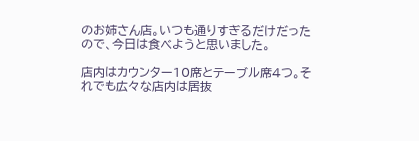のお姉さん店。いつも通りすぎるだけだったので、今日は食べようと思いました。

店内はカウンター10席とテーブル席4つ。それでも広々な店内は居抜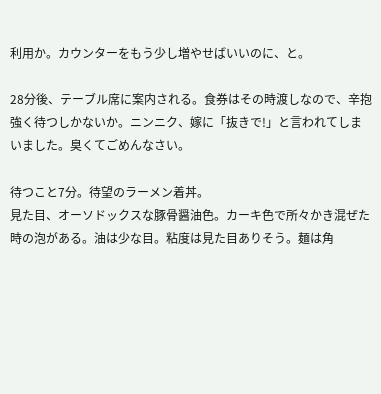利用か。カウンターをもう少し増やせばいいのに、と。

28分後、テーブル席に案内される。食券はその時渡しなので、辛抱強く待つしかないか。ニンニク、嫁に「抜きで!」と言われてしまいました。臭くてごめんなさい。

待つこと7分。待望のラーメン着丼。
見た目、オーソドックスな豚骨醤油色。カーキ色で所々かき混ぜた時の泡がある。油は少な目。粘度は見た目ありそう。麺は角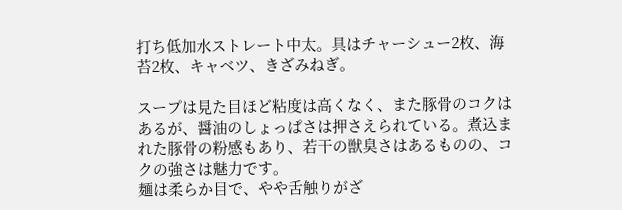打ち低加水ストレート中太。具はチャーシュー2枚、海苔2枚、キャベツ、きざみねぎ。

スープは見た目ほど粘度は高くなく、また豚骨のコクはあるが、醤油のしょっぱさは押さえられている。煮込まれた豚骨の粉感もあり、若干の獣臭さはあるものの、コクの強さは魅力です。
麺は柔らか目で、やや舌触りがざ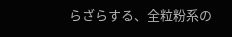らざらする、全粒粉系の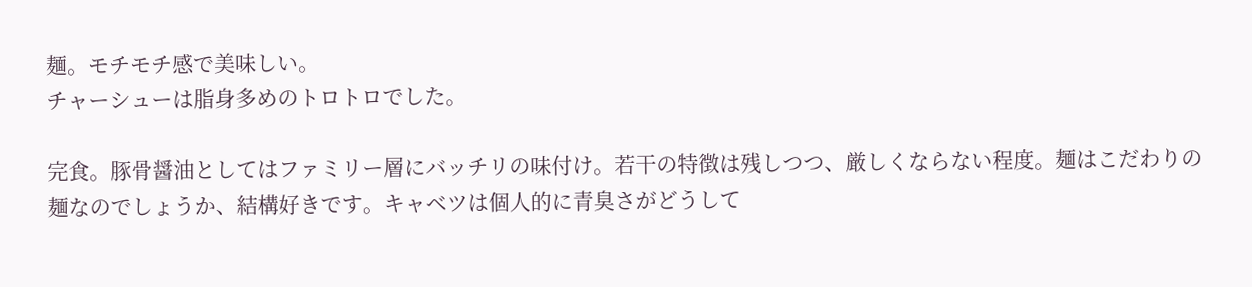麺。モチモチ感で美味しい。
チャーシューは脂身多めのトロトロでした。

完食。豚骨醤油としてはファミリー層にバッチリの味付け。若干の特徴は残しつつ、厳しくならない程度。麺はこだわりの麺なのでしょうか、結構好きです。キャベツは個人的に青臭さがどうして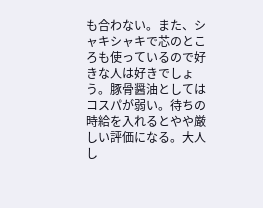も合わない。また、シャキシャキで芯のところも使っているので好きな人は好きでしょう。豚骨醤油としてはコスパが弱い。待ちの時給を入れるとやや厳しい評価になる。大人し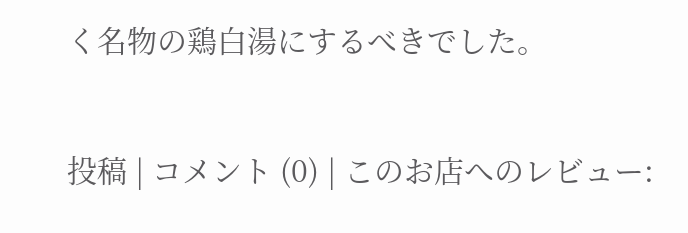く名物の鶏白湯にするべきでした。

投稿 | コメント (0) | このお店へのレビュー: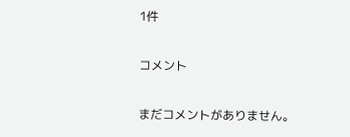1件

コメント

まだコメントがありません。